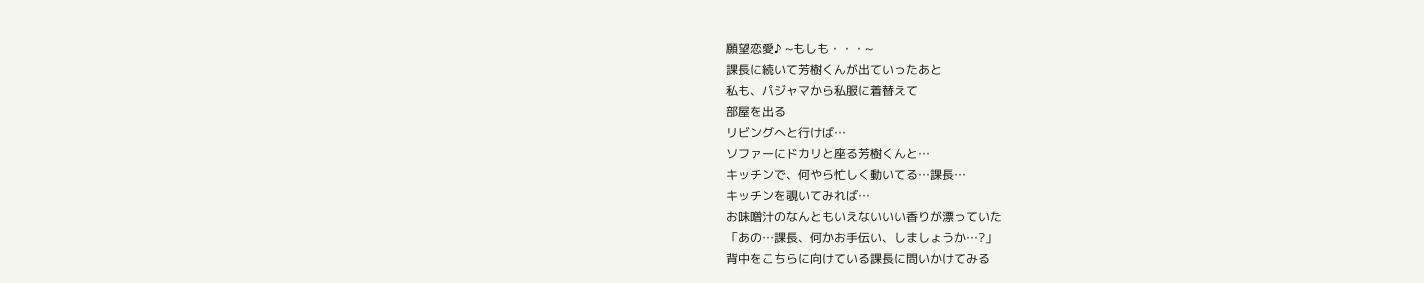願望恋愛♪ ~もしも・・・~
課長に続いて芳樹くんが出ていったあと
私も、パジャマから私服に着替えて
部屋を出る
リビングへと行けば…
ソファーにドカリと座る芳樹くんと…
キッチンで、何やら忙しく動いてる…課長…
キッチンを覗いてみれば…
お味噌汁のなんともいえないいい香りが漂っていた
「あの…課長、何かお手伝い、しましょうか…?」
背中をこちらに向けている課長に問いかけてみる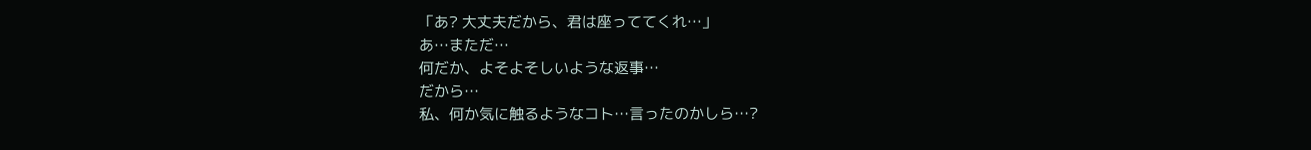「あ? 大丈夫だから、君は座っててくれ…」
あ…まただ…
何だか、よそよそしいような返事…
だから…
私、何か気に触るようなコト…言ったのかしら…?